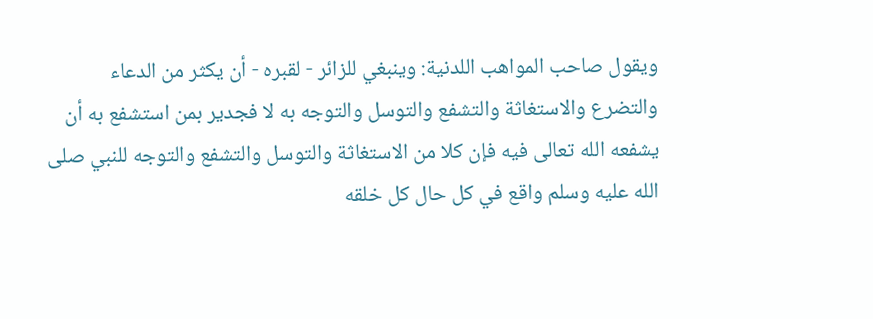ويقول صاحب المواهب اللدنية: وينبغي للزائر - لقبره - أن يكثر من الدعاء والتضرع والاستغاثة والتشفع والتوسل والتوجه به لا فجدير بمن استشفع به أن يشفعه الله تعالى فيه فإن كلا من الاستغاثة والتوسل والتشفع والتوجه للنبي صلى الله عليه وسلم واقع في كل حال كل خلقه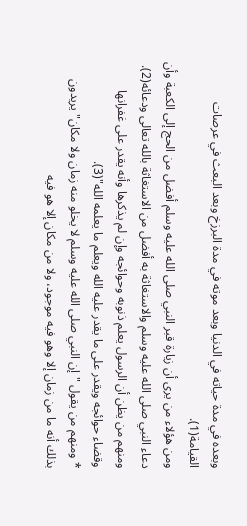وبعده في مدة حياته في الدنيا وبعد موته في مدة البرزخ وبعد البعث في عرصات القيامة(1).
ومن هؤلاء من يرى أن زيارة قبر النبي صلى الله عليه وسلم أفضل من الحج إلى الكعبة وأن دعاء النبي صلى الله عليه وسلم والاستغاثة به أفضل من الاستغاثة بالله تعالى ودعائه(2).
ومنهم من يظن أن الرسول يعلم ذنوبه وحوائجه وإن لم يذكرها وأنه يقدر على غفرانها وقضاء حوائجه ويقدر على ما يقدر عليه الله ويعلم ما يعلمه الله"(3).
* ومنهم من يقول "إن النبي صلى الله عليه وسلم لا يخلو منه زمان ولا مكان" يريدون بذلك أنه ما من زمان إلا وهو فيه موجود، ولا من مكان إلا هو فيه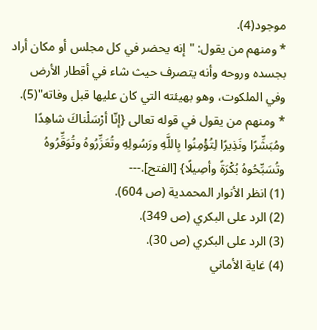موجود(4).
* ومنهم من يقول: "إنه يحضر في كل مجلس أو مكان أراد بجسده وروحه وأنه يتصرف حيث شاء في أقطار الأرض وفي الملكوت، وهو بهيئته التي كان عليها قبل وفاته"(5).
* ومنهم من يقول في قوله تعالى {إنّا أرْسَلْناكَ شاهِدًا ومُبَشِّرًا ونَذِيرًا لِتُؤْمِنُوا بِاللَّهِ ورَسُولِهِ وتُعَزِّرُوهُ وتُوَقِّرُوهُ وتُسَبِّحُوهُ بُكْرَةً وأصِيلًا} [الفتح].---
(1) انظر الأنوار المحمدية (ص 604).
(2) الرد على البكري (ص 349).
(3) الرد على البكري (ص 30).
(4) غاية الأماني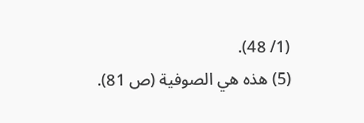(1/ 48).
(5) هذه هي الصوفية (ص 81).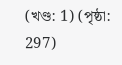(খণ্ড: 1) (পৃষ্ঠা: 297)